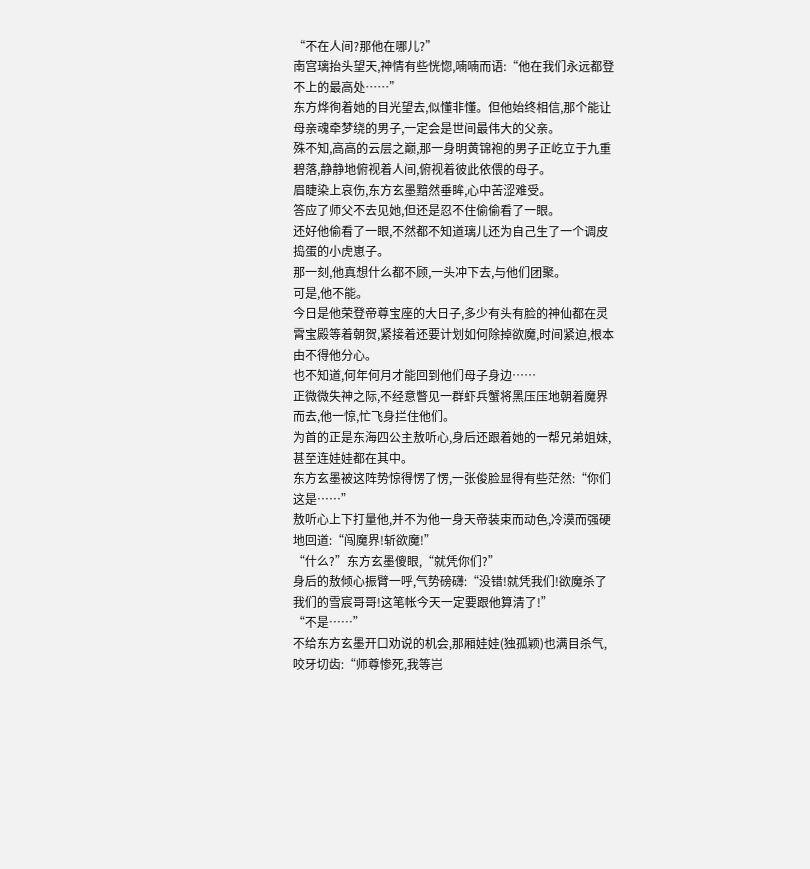“不在人间?那他在哪儿?”
南宫璃抬头望天,神情有些恍惚,喃喃而语:“他在我们永远都登不上的最高处……”
东方烨徇着她的目光望去,似懂非懂。但他始终相信,那个能让母亲魂牵梦绕的男子,一定会是世间最伟大的父亲。
殊不知,高高的云层之巅,那一身明黄锦袍的男子正屹立于九重碧落,静静地俯视着人间,俯视着彼此依偎的母子。
眉睫染上哀伤,东方玄墨黯然垂眸,心中苦涩难受。
答应了师父不去见她,但还是忍不住偷偷看了一眼。
还好他偷看了一眼,不然都不知道璃儿还为自己生了一个调皮捣蛋的小虎崽子。
那一刻,他真想什么都不顾,一头冲下去,与他们团聚。
可是,他不能。
今日是他荣登帝尊宝座的大日子,多少有头有脸的神仙都在灵霄宝殿等着朝贺,紧接着还要计划如何除掉欲魔,时间紧迫,根本由不得他分心。
也不知道,何年何月才能回到他们母子身边……
正微微失神之际,不经意瞥见一群虾兵蟹将黑压压地朝着魔界而去,他一惊,忙飞身拦住他们。
为首的正是东海四公主敖听心,身后还跟着她的一帮兄弟姐妹,甚至连娃娃都在其中。
东方玄墨被这阵势惊得愣了愣,一张俊脸显得有些茫然:“你们这是……”
敖听心上下打量他,并不为他一身天帝装束而动色,冷漠而强硬地回道:“闯魔界!斩欲魔!”
“什么?”东方玄墨傻眼,“就凭你们?”
身后的敖倾心振臂一呼,气势磅礴:“没错!就凭我们!欲魔杀了我们的雪宸哥哥!这笔帐今天一定要跟他算清了!”
“不是……”
不给东方玄墨开口劝说的机会,那厢娃娃(独孤颖)也满目杀气,咬牙切齿:“师尊惨死,我等岂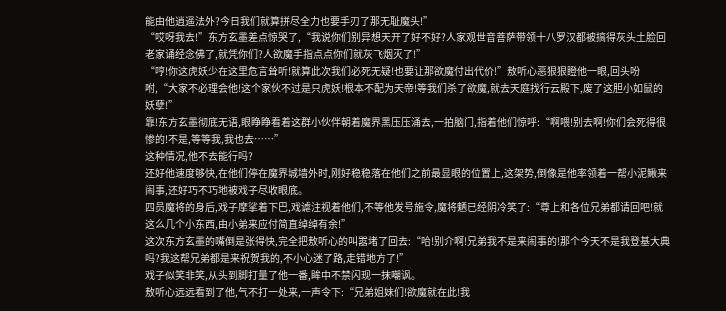能由他逍遥法外?今日我们就算拼尽全力也要手刃了那无耻魔头!”
“哎呀我去!”东方玄墨差点惊哭了,“我说你们别异想天开了好不好?人家观世音菩萨带领十八罗汉都被搞得灰头土脸回老家诵经念佛了,就凭你们?人欲魔手指点点你们就灰飞烟灭了!”
“哼!你这虎妖少在这里危言耸听!就算此次我们必死无疑!也要让那欲魔付出代价!”敖听心恶狠狠瞪他一眼,回头吩咐,“大家不必理会他!这个家伙不过是只虎妖!根本不配为天帝!等我们杀了欲魔,就去天庭找行云殿下,废了这胆小如鼠的妖孽!”
靠!东方玄墨彻底无语,眼睁睁看着这群小伙伴朝着魔界黑压压涌去,一拍脑门,指着他们惊呼:“啊喂!别去啊!你们会死得很惨的!不是,等等我,我也去……”
这种情况,他不去能行吗?
还好他速度够快,在他们停在魔界城墙外时,刚好稳稳落在他们之前最显眼的位置上,这架势,倒像是他率领着一帮小泥鳅来闹事,还好巧不巧地被戏子尽收眼底。
四员魔将的身后,戏子摩挲着下巴,戏谑注视着他们,不等他发号施令,魔将魉已经阴冷笑了:“尊上和各位兄弟都请回吧!就这么几个小东西,由小弟来应付简直绰绰有余!”
这次东方玄墨的嘴倒是张得快,完全把敖听心的叫嚣堵了回去:“哈!别介啊!兄弟我不是来闹事的!那个今天不是我登基大典吗?我这帮兄弟都是来祝贺我的,不小心迷了路,走错地方了!”
戏子似笑非笑,从头到脚打量了他一番,眸中不禁闪现一抹嘲讽。
敖听心远远看到了他,气不打一处来,一声令下:“兄弟姐妹们!欲魔就在此!我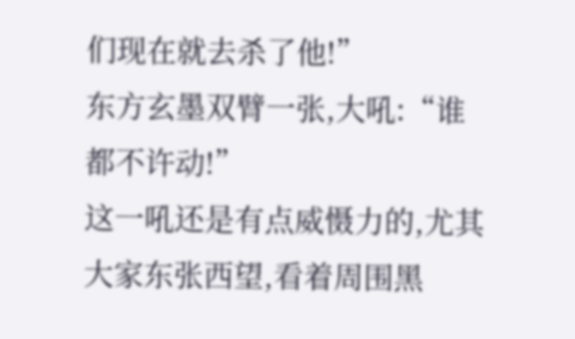们现在就去杀了他!”
东方玄墨双臂一张,大吼:“谁都不许动!”
这一吼还是有点威慑力的,尤其大家东张西望,看着周围黑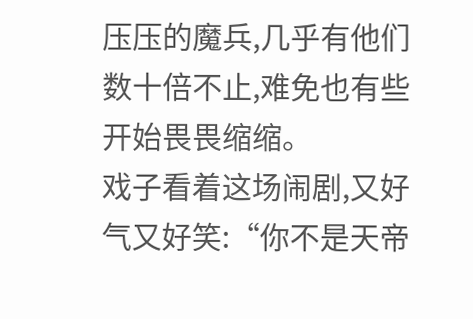压压的魔兵,几乎有他们数十倍不止,难免也有些开始畏畏缩缩。
戏子看着这场闹剧,又好气又好笑:“你不是天帝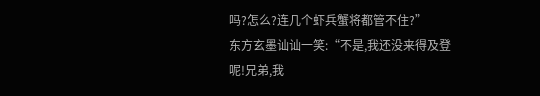吗?怎么?连几个虾兵蟹将都管不住?”
东方玄墨讪讪一笑:“不是,我还没来得及登呢!兄弟,我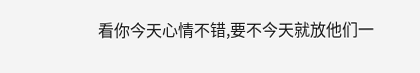看你今天心情不错,要不今天就放他们一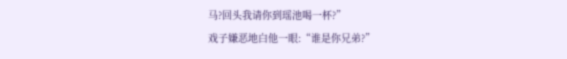马?回头我请你到瑶池喝一杯?”
戏子嫌恶地白他一眼:“谁是你兄弟?”